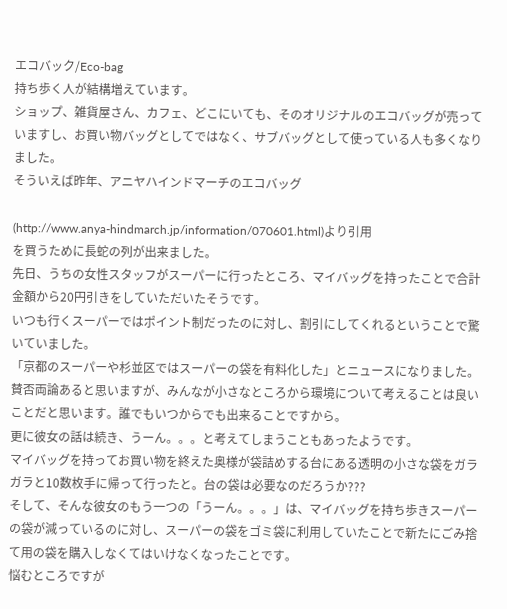エコバック/Eco-bag
持ち歩く人が結構増えています。
ショップ、雑貨屋さん、カフェ、どこにいても、そのオリジナルのエコバッグが売っていますし、お買い物バッグとしてではなく、サブバッグとして使っている人も多くなりました。
そういえば昨年、アニヤハインドマーチのエコバッグ

(http://www.anya-hindmarch.jp/information/070601.html)より引用
を買うために長蛇の列が出来ました。
先日、うちの女性スタッフがスーパーに行ったところ、マイバッグを持ったことで合計金額から20円引きをしていただいたそうです。
いつも行くスーパーではポイント制だったのに対し、割引にしてくれるということで驚いていました。
「京都のスーパーや杉並区ではスーパーの袋を有料化した」とニュースになりました。
賛否両論あると思いますが、みんなが小さなところから環境について考えることは良いことだと思います。誰でもいつからでも出来ることですから。
更に彼女の話は続き、うーん。。。と考えてしまうこともあったようです。
マイバッグを持ってお買い物を終えた奥様が袋詰めする台にある透明の小さな袋をガラガラと10数枚手に帰って行ったと。台の袋は必要なのだろうか???
そして、そんな彼女のもう一つの「うーん。。。」は、マイバッグを持ち歩きスーパーの袋が減っているのに対し、スーパーの袋をゴミ袋に利用していたことで新たにごみ捨て用の袋を購入しなくてはいけなくなったことです。
悩むところですが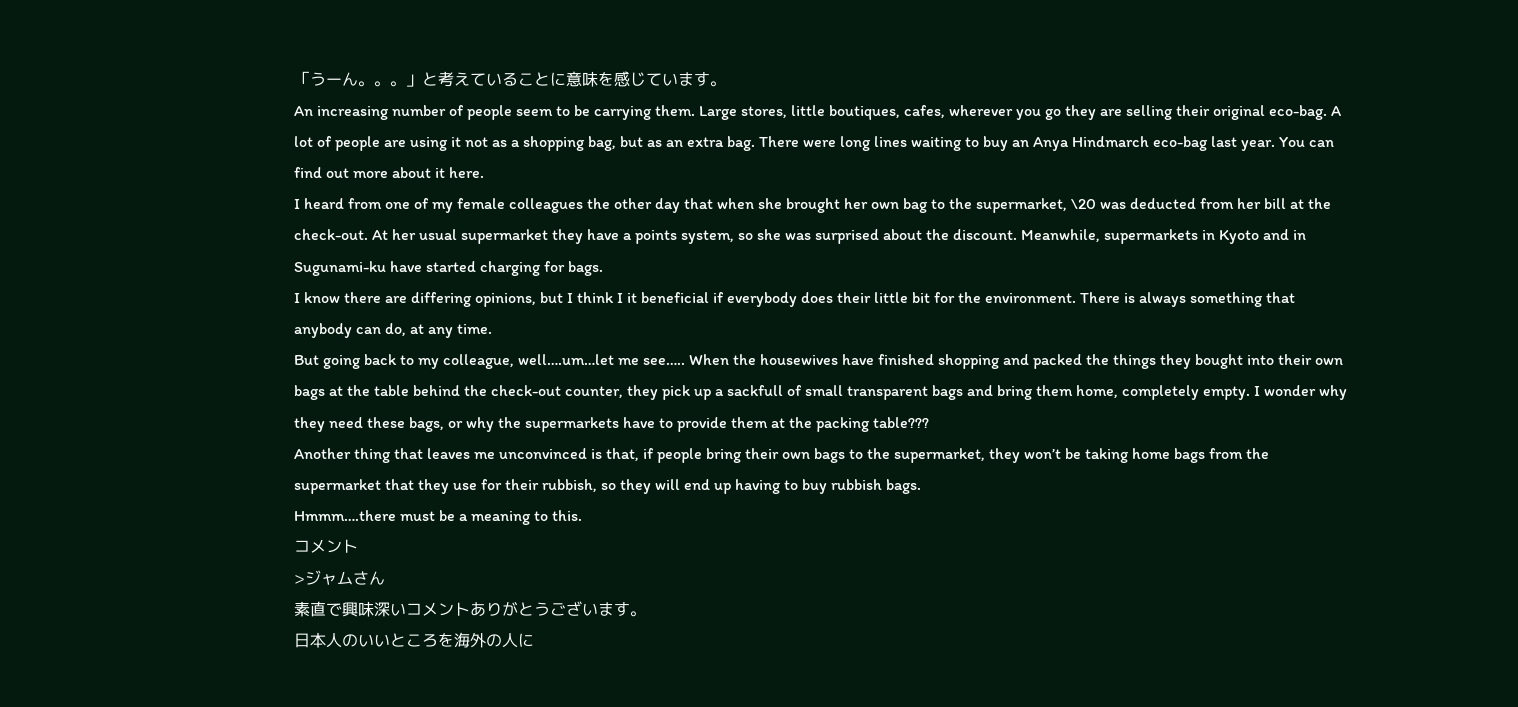「うーん。。。」と考えていることに意味を感じています。
An increasing number of people seem to be carrying them. Large stores, little boutiques, cafes, wherever you go they are selling their original eco-bag. A lot of people are using it not as a shopping bag, but as an extra bag. There were long lines waiting to buy an Anya Hindmarch eco-bag last year. You can find out more about it here.
I heard from one of my female colleagues the other day that when she brought her own bag to the supermarket, \20 was deducted from her bill at the check-out. At her usual supermarket they have a points system, so she was surprised about the discount. Meanwhile, supermarkets in Kyoto and in Sugunami-ku have started charging for bags.
I know there are differing opinions, but I think I it beneficial if everybody does their little bit for the environment. There is always something that anybody can do, at any time.
But going back to my colleague, well….um…let me see….. When the housewives have finished shopping and packed the things they bought into their own bags at the table behind the check-out counter, they pick up a sackfull of small transparent bags and bring them home, completely empty. I wonder why they need these bags, or why the supermarkets have to provide them at the packing table???
Another thing that leaves me unconvinced is that, if people bring their own bags to the supermarket, they won’t be taking home bags from the supermarket that they use for their rubbish, so they will end up having to buy rubbish bags.
Hmmm….there must be a meaning to this.
コメント
>ジャムさん
素直で興味深いコメントありがとうございます。
日本人のいいところを海外の人に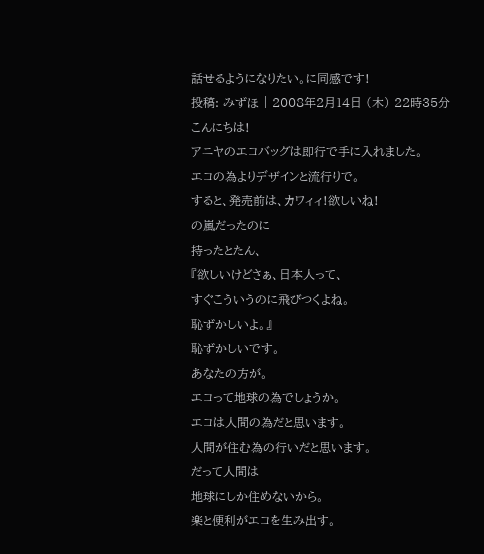話せるようになりたい。に同感です!
投稿: みずほ | 2008年2月14日 (木) 22時35分
こんにちは!
アニヤのエコバッグは即行で手に入れました。
エコの為よりデザインと流行りで。
すると、発売前は、カワィィ!欲しいね!
の嵐だったのに
持ったとたん、
『欲しいけどさぁ、日本人って、
すぐこういうのに飛びつくよね。
恥ずかしいよ。』
恥ずかしいです。
あなたの方が。
エコって地球の為でしょうか。
エコは人間の為だと思います。
人間が住む為の行いだと思います。
だって人間は
地球にしか住めないから。
楽と便利がエコを生み出す。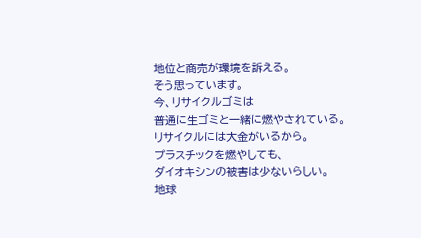地位と商売が環境を訴える。
そう思っています。
今、リサイクルゴミは
普通に生ゴミと一緒に燃やされている。
リサイクルには大金がいるから。
プラスチックを燃やしても、
ダイオキシンの被害は少ないらしい。
地球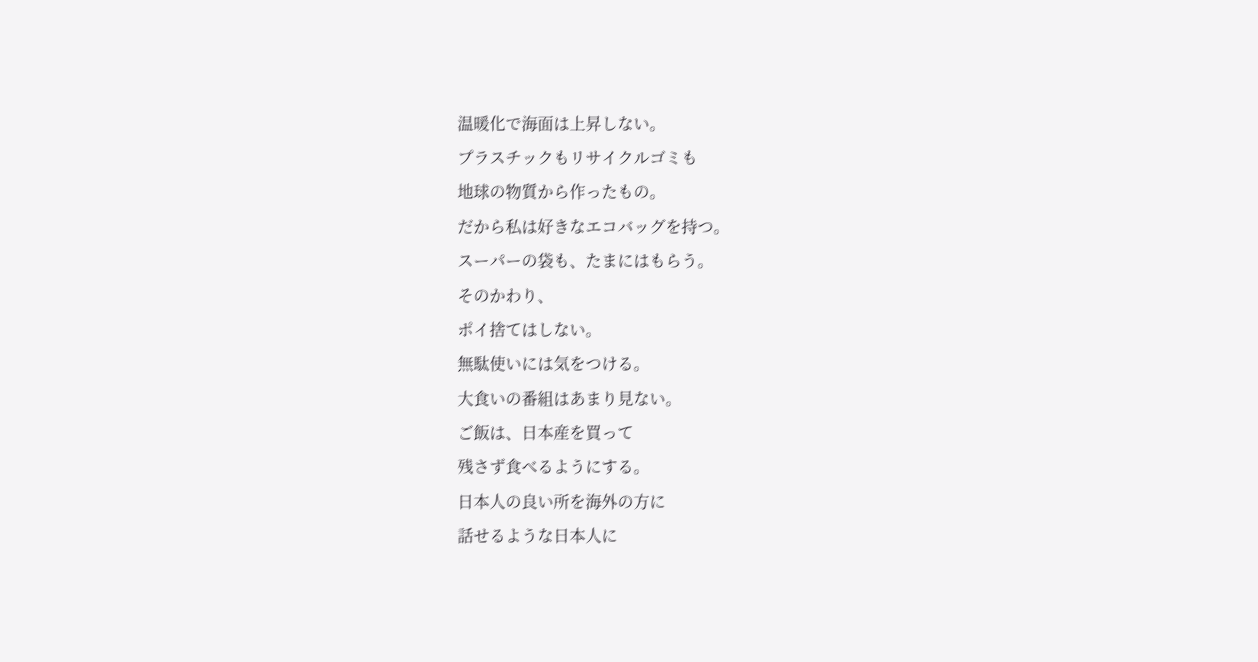温暖化で海面は上昇しない。
プラスチックもリサイクルゴミも
地球の物質から作ったもの。
だから私は好きなエコバッグを持つ。
スーパーの袋も、たまにはもらう。
そのかわり、
ポイ捨てはしない。
無駄使いには気をつける。
大食いの番組はあまり見ない。
ご飯は、日本産を買って
残さず食べるようにする。
日本人の良い所を海外の方に
話せるような日本人に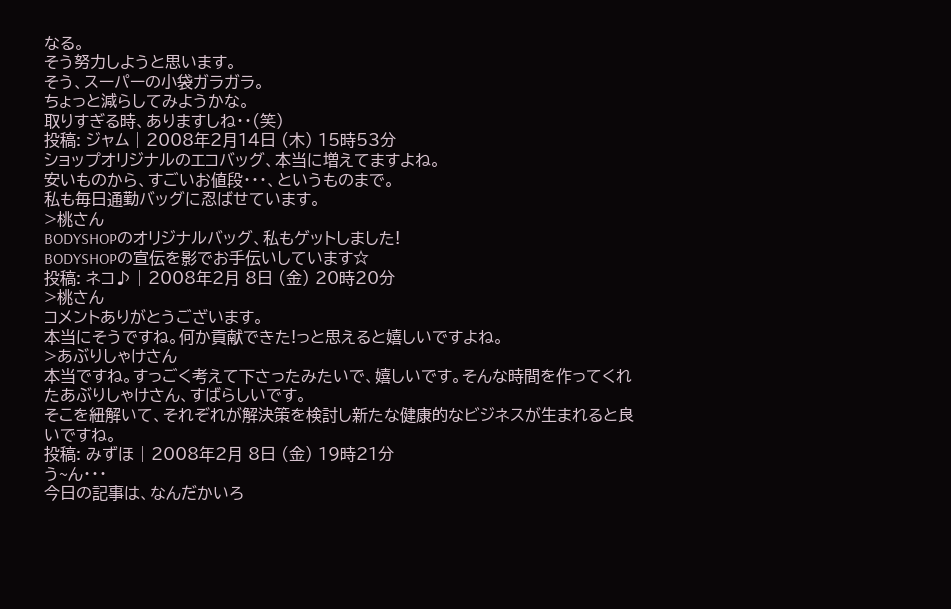なる。
そう努力しようと思います。
そう、スーパーの小袋ガラガラ。
ちょっと減らしてみようかな。
取りすぎる時、ありますしね・・(笑)
投稿: ジャム | 2008年2月14日 (木) 15時53分
ショップオリジナルのエコバッグ、本当に増えてますよね。
安いものから、すごいお値段・・・、というものまで。
私も毎日通勤バッグに忍ばせています。
>桃さん
BODYSHOPのオリジナルバッグ、私もゲットしました!
BODYSHOPの宣伝を影でお手伝いしています☆
投稿: ネコ♪ | 2008年2月 8日 (金) 20時20分
>桃さん
コメントありがとうございます。
本当にそうですね。何か貢献できた!っと思えると嬉しいですよね。
>あぶりしゃけさん
本当ですね。すっごく考えて下さったみたいで、嬉しいです。そんな時間を作ってくれたあぶりしゃけさん、すばらしいです。
そこを紐解いて、それぞれが解決策を検討し新たな健康的なビジネスが生まれると良いですね。
投稿: みずほ | 2008年2月 8日 (金) 19時21分
う~ん・・・
今日の記事は、なんだかいろ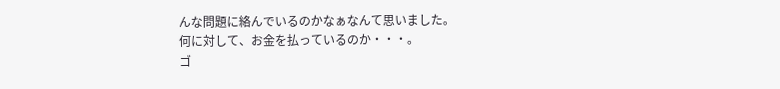んな問題に絡んでいるのかなぁなんて思いました。
何に対して、お金を払っているのか・・・。
ゴ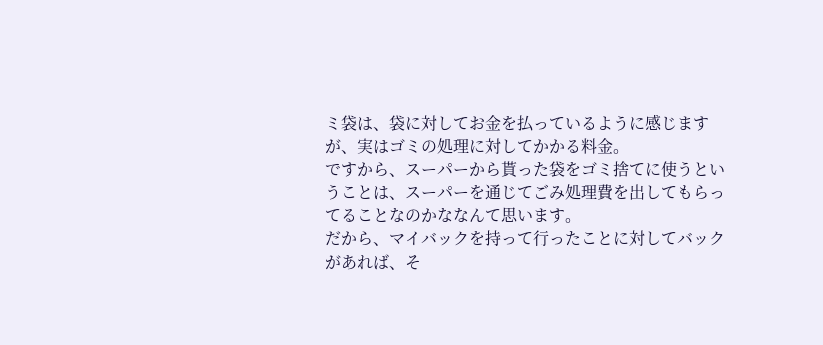ミ袋は、袋に対してお金を払っているように感じますが、実はゴミの処理に対してかかる料金。
ですから、スーパーから貰った袋をゴミ捨てに使うということは、スーパーを通じてごみ処理費を出してもらってることなのかななんて思います。
だから、マイバックを持って行ったことに対してバックがあれば、そ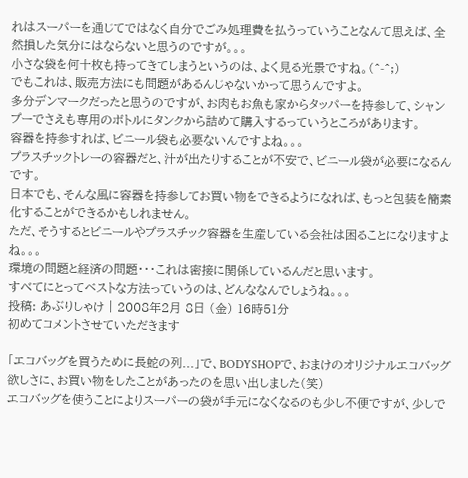れはスーパーを通じてではなく自分でごみ処理費を払うっていうことなんて思えば、全然損した気分にはならないと思うのですが。。。
小さな袋を何十枚も持ってきてしまうというのは、よく見る光景ですね。(^-^;)
でもこれは、販売方法にも問題があるんじゃないかって思うんですよ。
多分デンマークだったと思うのですが、お肉もお魚も家からタッパーを持参して、シャンプーでさえも専用のボトルにタンクから詰めて購入するっていうところがあります。
容器を持参すれば、ビニール袋も必要ないんですよね。。。
プラスチックトレーの容器だと、汁が出たりすることが不安で、ビニール袋が必要になるんです。
日本でも、そんな風に容器を持参してお買い物をできるようになれば、もっと包装を簡素化することができるかもしれません。
ただ、そうするとビニールやプラスチック容器を生産している会社は困ることになりますよね。。。
環境の問題と経済の問題・・・これは密接に関係しているんだと思います。
すべてにとってベストな方法っていうのは、どんななんでしょうね。。。
投稿: あぶりしゃけ | 2008年2月 8日 (金) 16時51分
初めてコメントさせていただきます

「エコバッグを買うために長蛇の列...」で、BODYSHOPで、おまけのオリジナルエコバッグ欲しさに、お買い物をしたことがあったのを思い出しました(笑)
エコバッグを使うことによりスーパーの袋が手元になくなるのも少し不便ですが、少しで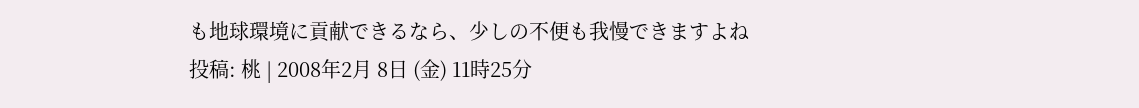も地球環境に貢献できるなら、少しの不便も我慢できますよね
投稿: 桃 | 2008年2月 8日 (金) 11時25分